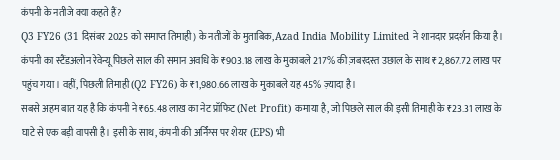कंपनी के नतीजे क्या कहते हैं?
Q3 FY26 (31 दिसंबर 2025 को समाप्त तिमाही) के नतीजों के मुताबिक, Azad India Mobility Limited ने शानदार प्रदर्शन किया है। कंपनी का स्टैंडअलोन रेवेन्यू पिछले साल की समान अवधि के ₹903.18 लाख के मुकाबले 217% की ज़बरदस्त उछाल के साथ ₹2,867.72 लाख पर पहुंच गया। वहीं, पिछली तिमाही (Q2 FY26) के ₹1,980.66 लाख के मुकाबले यह 45% ज़्यादा है।
सबसे अहम बात यह है कि कंपनी ने ₹65.48 लाख का नेट प्रॉफिट (Net Profit) कमाया है, जो पिछले साल की इसी तिमाही के ₹23.31 लाख के घाटे से एक बड़ी वापसी है। इसी के साथ, कंपनी की अर्निंग्स पर शेयर (EPS) भी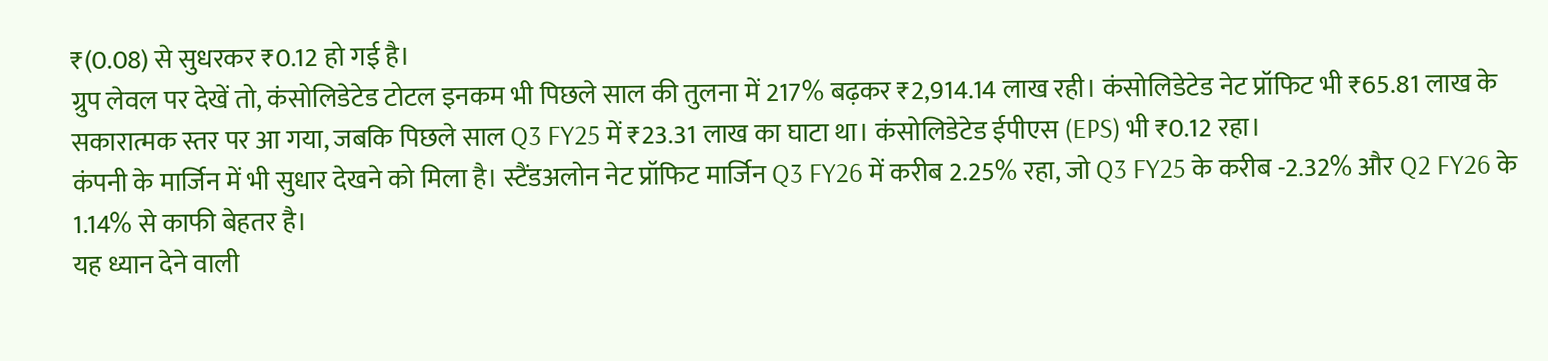₹(0.08) से सुधरकर ₹0.12 हो गई है।
ग्रुप लेवल पर देखें तो, कंसोलिडेटेड टोटल इनकम भी पिछले साल की तुलना में 217% बढ़कर ₹2,914.14 लाख रही। कंसोलिडेटेड नेट प्रॉफिट भी ₹65.81 लाख के सकारात्मक स्तर पर आ गया, जबकि पिछले साल Q3 FY25 में ₹23.31 लाख का घाटा था। कंसोलिडेटेड ईपीएस (EPS) भी ₹0.12 रहा।
कंपनी के मार्जिन में भी सुधार देखने को मिला है। स्टैंडअलोन नेट प्रॉफिट मार्जिन Q3 FY26 में करीब 2.25% रहा, जो Q3 FY25 के करीब -2.32% और Q2 FY26 के 1.14% से काफी बेहतर है।
यह ध्यान देने वाली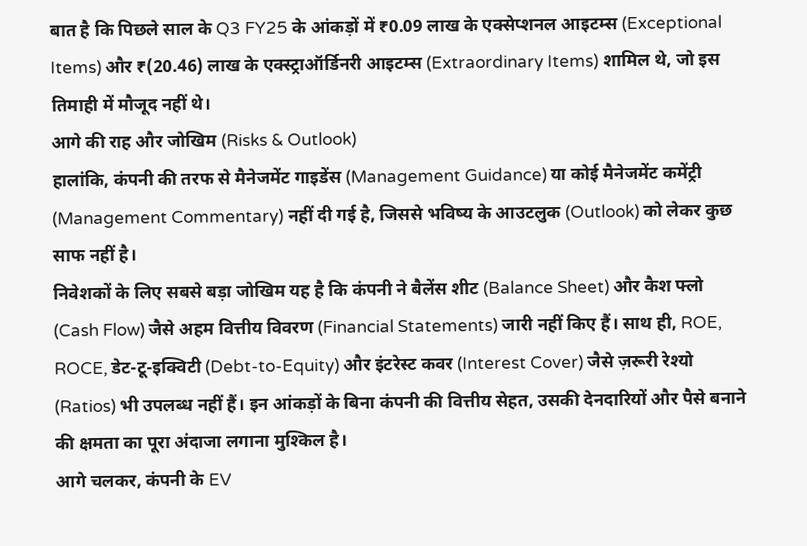बात है कि पिछले साल के Q3 FY25 के आंकड़ों में ₹0.09 लाख के एक्सेप्शनल आइटम्स (Exceptional Items) और ₹(20.46) लाख के एक्स्ट्राऑर्डिनरी आइटम्स (Extraordinary Items) शामिल थे, जो इस तिमाही में मौजूद नहीं थे।
आगे की राह और जोखिम (Risks & Outlook)
हालांकि, कंपनी की तरफ से मैनेजमेंट गाइडेंस (Management Guidance) या कोई मैनेजमेंट कमेंट्री (Management Commentary) नहीं दी गई है, जिससे भविष्य के आउटलुक (Outlook) को लेकर कुछ साफ नहीं है।
निवेशकों के लिए सबसे बड़ा जोखिम यह है कि कंपनी ने बैलेंस शीट (Balance Sheet) और कैश फ्लो (Cash Flow) जैसे अहम वित्तीय विवरण (Financial Statements) जारी नहीं किए हैं। साथ ही, ROE, ROCE, डेट-टू-इक्विटी (Debt-to-Equity) और इंटरेस्ट कवर (Interest Cover) जैसे ज़रूरी रेश्यो (Ratios) भी उपलब्ध नहीं हैं। इन आंकड़ों के बिना कंपनी की वित्तीय सेहत, उसकी देनदारियों और पैसे बनाने की क्षमता का पूरा अंदाजा लगाना मुश्किल है।
आगे चलकर, कंपनी के EV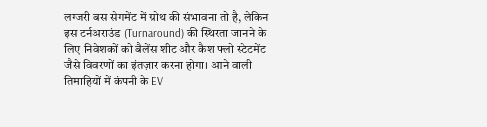लग्जरी बस सेगमेंट में ग्रोथ की संभावना तो है, लेकिन इस टर्नअराउंड (Turnaround) की स्थिरता जानने के लिए निवेशकों को बैलेंस शीट और कैश फ्लो स्टेटमेंट जैसे विवरणों का इंतज़ार करना होगा। आने वाली तिमाहियों में कंपनी के EV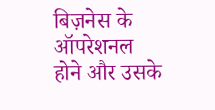बिज़नेस के ऑपरेशनल होने और उसके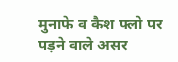मुनाफे व कैश फ्लो पर पड़ने वाले असर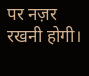पर नज़र रखनी होगी।